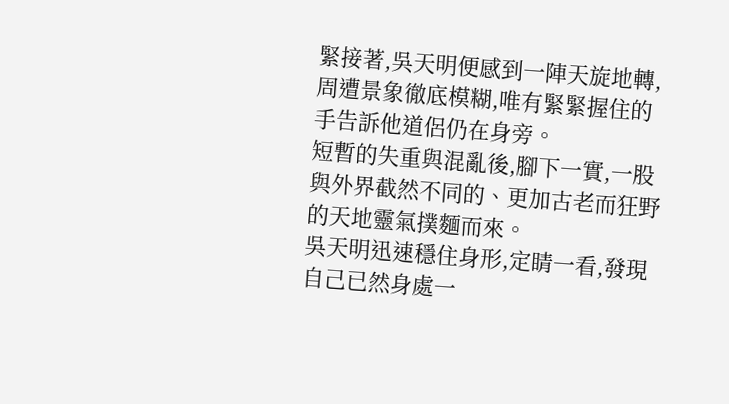緊接著,吳天明便感到一陣天旋地轉,周遭景象徹底模糊,唯有緊緊握住的手告訴他道侶仍在身旁。
短暫的失重與混亂後,腳下一實,一股與外界截然不同的、更加古老而狂野的天地靈氣撲麵而來。
吳天明迅速穩住身形,定睛一看,發現自己已然身處一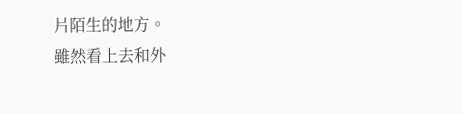片陌生的地方。
雖然看上去和外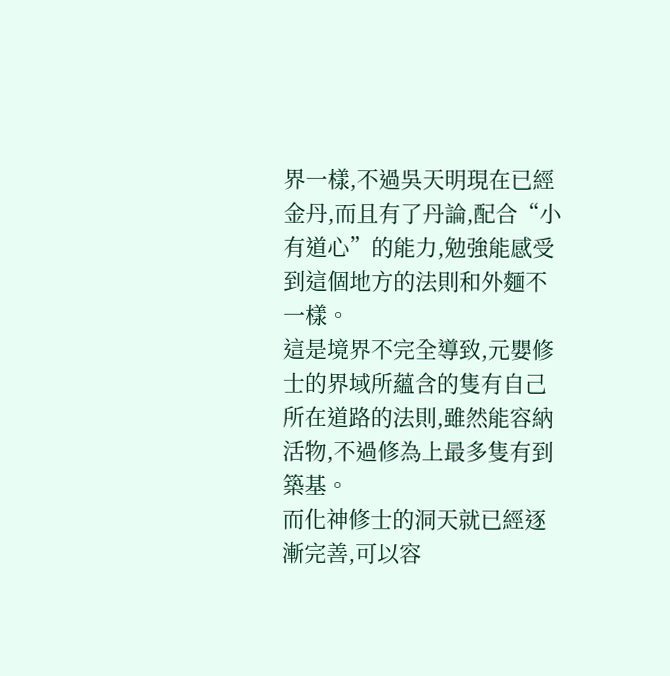界一樣,不過吳天明現在已經金丹,而且有了丹論,配合“小有道心”的能力,勉強能感受到這個地方的法則和外麵不一樣。
這是境界不完全導致,元嬰修士的界域所蘊含的隻有自己所在道路的法則,雖然能容納活物,不過修為上最多隻有到築基。
而化神修士的洞天就已經逐漸完善,可以容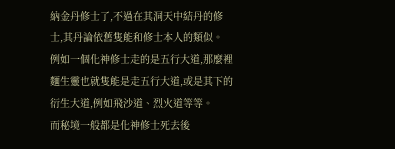納金丹修士了,不過在其洞天中結丹的修士,其丹論依舊隻能和修士本人的類似。
例如一個化神修士走的是五行大道,那麼裡麵生靈也就隻能是走五行大道,或是其下的衍生大道,例如飛沙道、烈火道等等。
而秘境一般都是化神修士死去後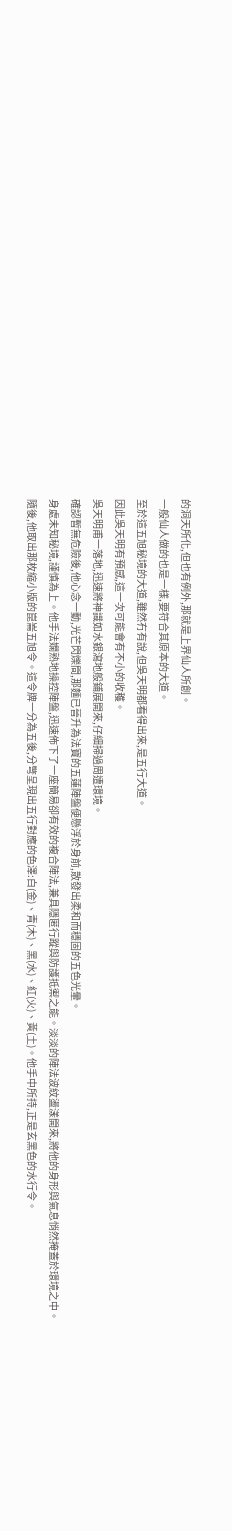的洞天所化,但也有例外,那就是上界仙人所創。
一般仙人做的也是一樣,要符合其原本的大道。
至於這五旭秘境的大道,雖然冇有說,但吳天明都看得出來,是五行大道。
因此吳天明有預感,這一次可能會有不小的收穫。
吳天明甫一落地,迅速將神識如水銀瀉地般鋪展開來,仔細掃過周遭環境。
確認暫無危險後,他心念一動,光芒閃爍間,那麵已晉升為法寶的五蓮陣盤便懸浮於身前,散發出柔和而穩固的五色光暈。
身處未知秘境,謹慎為上。他手法嫻熟地操控陣盤,迅速佈下了一座簡易卻有效的複合陣法,兼具隱匿行蹤與防護抵禦之能。淡淡的陣法波紋盪漾開來,將他的身形與氣息悄然掩蓋於環境之中。
隨後,他取出那枚縮小版的崑崙五旭令。這令牌一分為五後,分彆呈現出五行對應的色澤:白(金)、青(木)、黑(水)、紅(火)、黃(土)。他手中所持,正是玄黑色的水行令。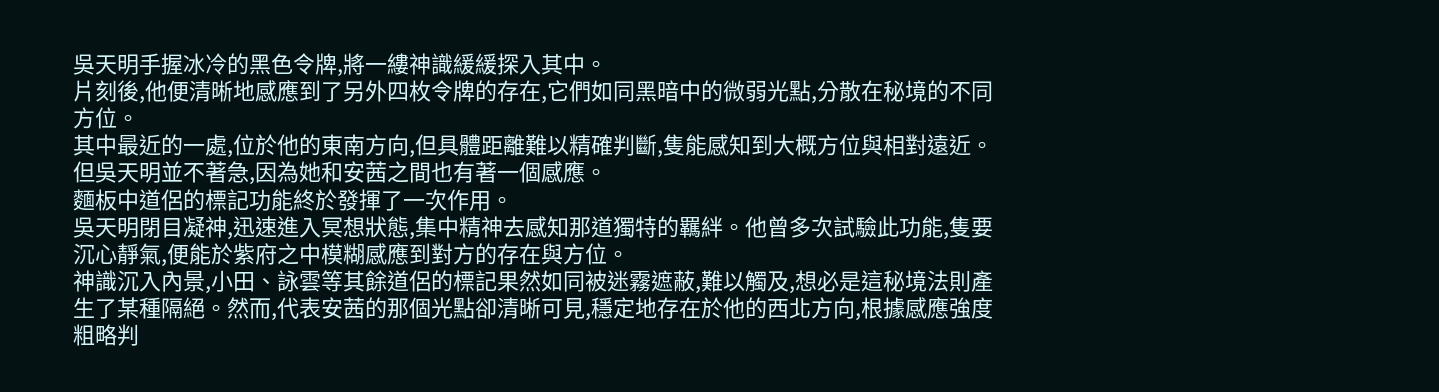吳天明手握冰冷的黑色令牌,將一縷神識緩緩探入其中。
片刻後,他便清晰地感應到了另外四枚令牌的存在,它們如同黑暗中的微弱光點,分散在秘境的不同方位。
其中最近的一處,位於他的東南方向,但具體距離難以精確判斷,隻能感知到大概方位與相對遠近。
但吳天明並不著急,因為她和安茜之間也有著一個感應。
麵板中道侶的標記功能終於發揮了一次作用。
吳天明閉目凝神,迅速進入冥想狀態,集中精神去感知那道獨特的羈絆。他曾多次試驗此功能,隻要沉心靜氣,便能於紫府之中模糊感應到對方的存在與方位。
神識沉入內景,小田、詠雲等其餘道侶的標記果然如同被迷霧遮蔽,難以觸及,想必是這秘境法則產生了某種隔絕。然而,代表安茜的那個光點卻清晰可見,穩定地存在於他的西北方向,根據感應強度粗略判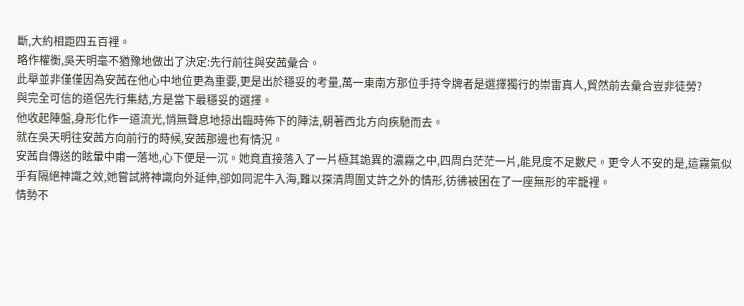斷,大約相距四五百裡。
略作權衡,吳天明毫不猶豫地做出了決定:先行前往與安茜彙合。
此舉並非僅僅因為安茜在他心中地位更為重要,更是出於穩妥的考量,萬一東南方那位手持令牌者是選擇獨行的崇雷真人,貿然前去彙合豈非徒勞?
與完全可信的道侶先行集結,方是當下最穩妥的選擇。
他收起陣盤,身形化作一道流光,悄無聲息地掠出臨時佈下的陣法,朝著西北方向疾馳而去。
就在吳天明往安茜方向前行的時候,安茜那邊也有情況。
安茜自傳送的眩暈中甫一落地,心下便是一沉。她竟直接落入了一片極其詭異的濃霧之中,四周白茫茫一片,能見度不足數尺。更令人不安的是,這霧氣似乎有隔絕神識之效,她嘗試將神識向外延伸,卻如同泥牛入海,難以探清周圍丈許之外的情形,彷彿被困在了一座無形的牢籠裡。
情勢不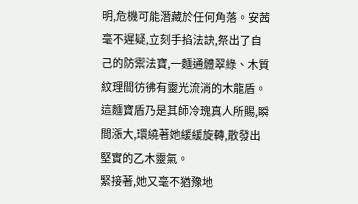明,危機可能潛藏於任何角落。安茜毫不遲疑,立刻手掐法訣,祭出了自己的防禦法寶,一麵通體翠綠、木質紋理間彷彿有靈光流淌的木龍盾。
這麵寶盾乃是其師冷瑰真人所賜,瞬間漲大,環繞著她緩緩旋轉,散發出堅實的乙木靈氣。
緊接著,她又毫不猶豫地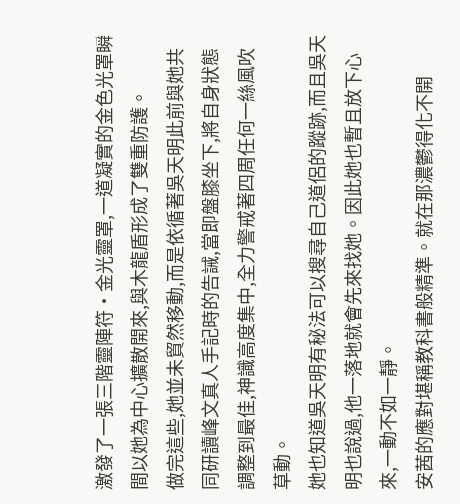激發了一張三階靈陣符·金光靈罩,一道凝實的金色光罩瞬間以她為中心擴散開來,與木龍盾形成了雙重防護。
做完這些,她並未貿然移動,而是依循著吳天明此前與她共同研讀峰文真人手記時的告誡,當即盤膝坐下,將自身狀態調整到最佳,神識高度集中,全力警戒著四周任何一絲風吹草動。
她也知道吳天明有秘法可以搜尋自己道侶的蹤跡,而且吳天明也說過,他一落地就會先來找她。因此她也暫且放下心來,一動不如一靜。
安茜的應對堪稱教科書般精準。就在那濃鬱得化不開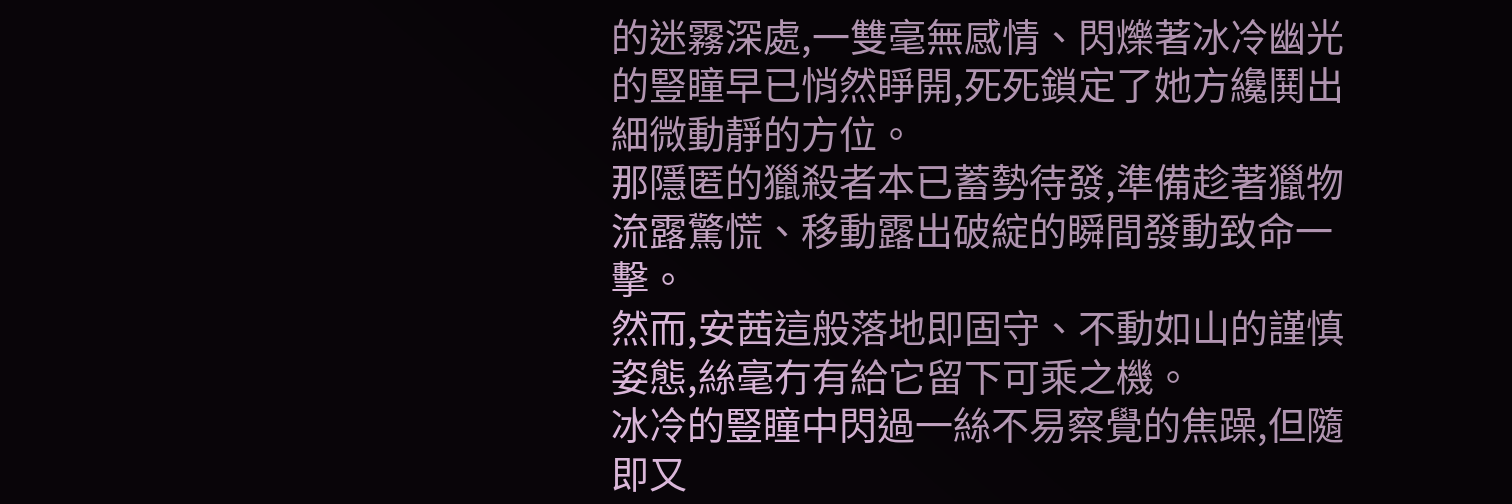的迷霧深處,一雙毫無感情、閃爍著冰冷幽光的豎瞳早已悄然睜開,死死鎖定了她方纔鬨出細微動靜的方位。
那隱匿的獵殺者本已蓄勢待發,準備趁著獵物流露驚慌、移動露出破綻的瞬間發動致命一擊。
然而,安茜這般落地即固守、不動如山的謹慎姿態,絲毫冇有給它留下可乘之機。
冰冷的豎瞳中閃過一絲不易察覺的焦躁,但隨即又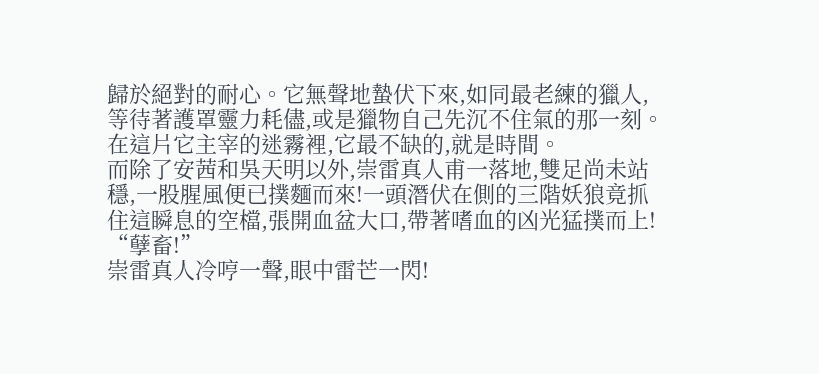歸於絕對的耐心。它無聲地蟄伏下來,如同最老練的獵人,等待著護罩靈力耗儘,或是獵物自己先沉不住氣的那一刻。
在這片它主宰的迷霧裡,它最不缺的,就是時間。
而除了安茜和吳天明以外,崇雷真人甫一落地,雙足尚未站穩,一股腥風便已撲麵而來!一頭潛伏在側的三階妖狼竟抓住這瞬息的空檔,張開血盆大口,帶著嗜血的凶光猛撲而上!
“孽畜!”
崇雷真人冷哼一聲,眼中雷芒一閃!